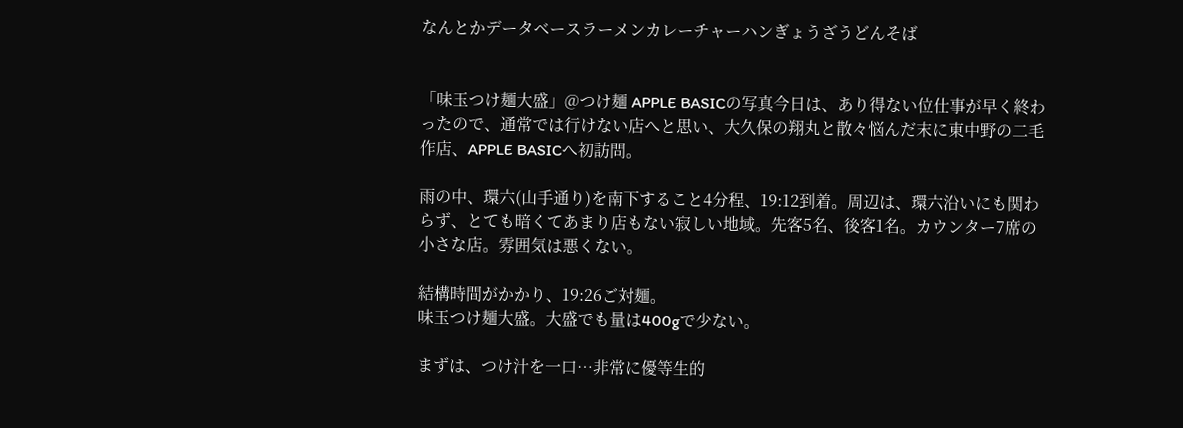なんとかデータベースラーメンカレーチャーハンぎょうざうどんそば


「味玉つけ麺大盛」@つけ麺 APPLE BASICの写真今日は、あり得ない位仕事が早く終わったので、通常では行けない店へと思い、大久保の翔丸と散々悩んだ末に東中野の二毛作店、APPLE BASICへ初訪問。

雨の中、環六(山手通り)を南下すること4分程、19:12到着。周辺は、環六沿いにも関わらず、とても暗くてあまり店もない寂しい地域。先客5名、後客1名。カウンター7席の小さな店。雰囲気は悪くない。

結構時間がかかり、19:26ご対麺。
味玉つけ麺大盛。大盛でも量は400gで少ない。

まずは、つけ汁を一口…非常に優等生的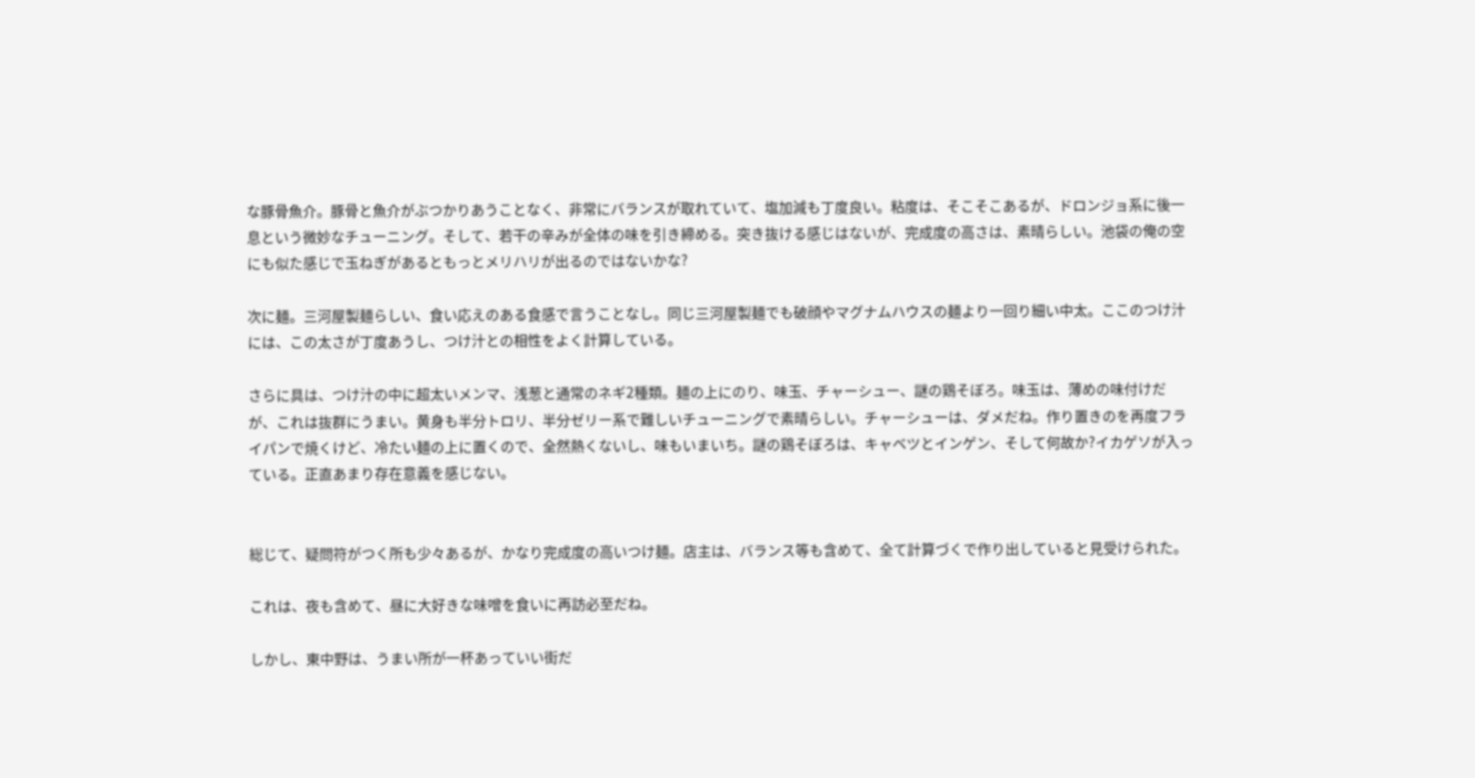な豚骨魚介。豚骨と魚介がぶつかりあうことなく、非常にバランスが取れていて、塩加減も丁度良い。粘度は、そこそこあるが、ドロンジョ系に後一息という微妙なチューニング。そして、若干の辛みが全体の味を引き締める。突き抜ける感じはないが、完成度の高さは、素晴らしい。池袋の俺の空にも似た感じで玉ねぎがあるともっとメリハリが出るのではないかな?

次に麺。三河屋製麺らしい、食い応えのある食感で言うことなし。同じ三河屋製麺でも破顔やマグナムハウスの麺より一回り細い中太。ここのつけ汁には、この太さが丁度あうし、つけ汁との相性をよく計算している。

さらに具は、つけ汁の中に超太いメンマ、浅葱と通常のネギ2種類。麺の上にのり、味玉、チャーシュー、謎の鶏そぼろ。味玉は、薄めの味付けだが、これは抜群にうまい。黄身も半分トロリ、半分ゼリー系で難しいチューニングで素晴らしい。チャーシューは、ダメだね。作り置きのを再度フライパンで焼くけど、冷たい麺の上に置くので、全然熱くないし、味もいまいち。謎の鶏そぼろは、キャベツとインゲン、そして何故か?イカゲソが入っている。正直あまり存在意義を感じない。


総じて、疑問符がつく所も少々あるが、かなり完成度の高いつけ麺。店主は、バランス等も含めて、全て計算づくで作り出していると見受けられた。

これは、夜も含めて、昼に大好きな味噌を食いに再訪必至だね。

しかし、東中野は、うまい所が一杯あっていい街だ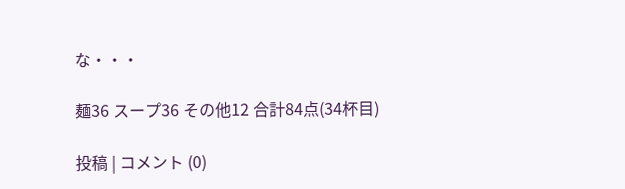な・・・

麺36 スープ36 その他12 合計84点(34杯目)

投稿 | コメント (0)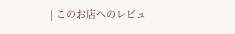| このお店へのレビュ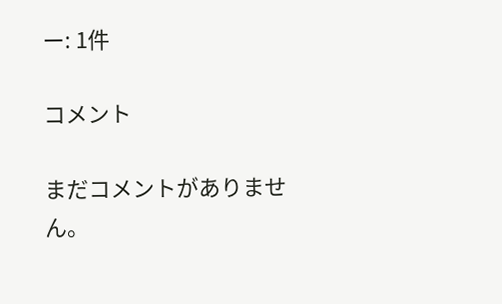ー: 1件

コメント

まだコメントがありません。